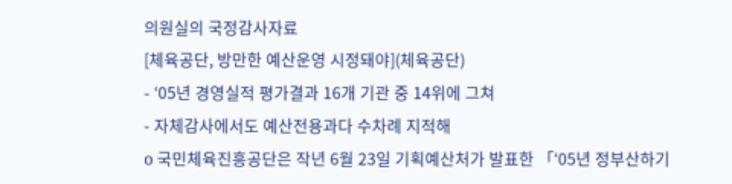의원실의 국정감사자료
[체육공단, 방만한 예산운영 시정돼야](체육공단)
- ‘05년 경영실적 평가결과 16개 기관 중 14위에 그쳐
- 자체감사에서도 예산전용과다 수차례 지적해
o 국민체육진흥공단은 작년 6월 23일 기획예산처가 발표한 「‘05년 정부산하기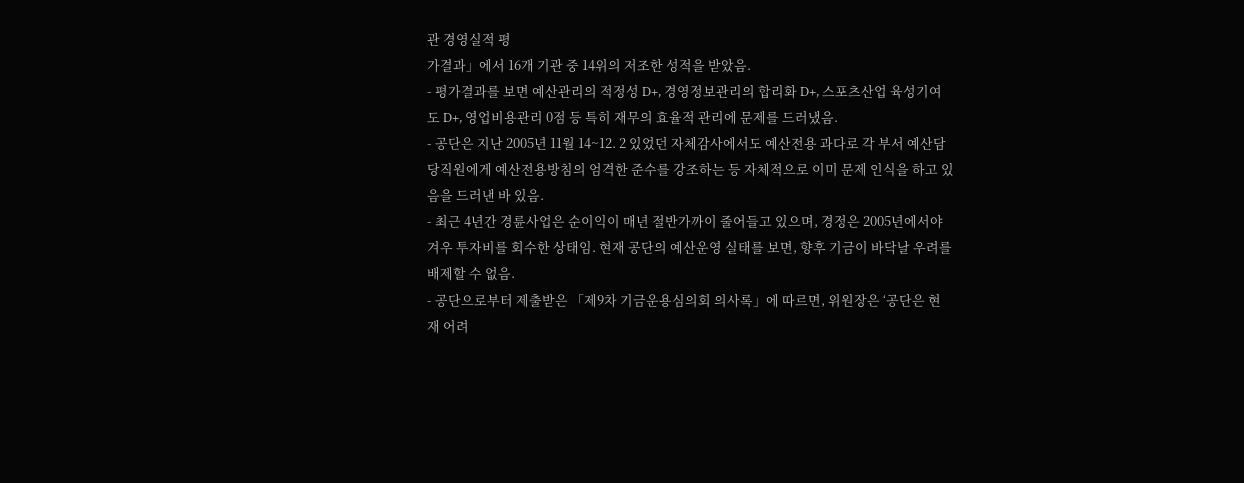관 경영실적 평
가결과」에서 16개 기관 중 14위의 저조한 성적을 받았음.
- 평가결과를 보면 예산관리의 적정성 D+, 경영정보관리의 합리화 D+, 스포츠산업 육성기여
도 D+, 영업비용관리 0점 등 특히 재무의 효율적 관리에 문제를 드러냈음.
- 공단은 지난 2005년 11월 14~12. 2 있었던 자체감사에서도 예산전용 과다로 각 부서 예산담
당직원에게 예산전용방침의 엄격한 준수를 강조하는 등 자체적으로 이미 문제 인식을 하고 있
음을 드러낸 바 있음.
- 최근 4년간 경륜사업은 순이익이 매년 절반가까이 줄어들고 있으며, 경정은 2005년에서야
겨우 투자비를 회수한 상태임. 현재 공단의 예산운영 실태를 보면, 향후 기금이 바닥날 우려를
배제할 수 없음.
- 공단으로부터 제출받은 「제9차 기금운용심의회 의사록」에 따르면, 위원장은 ‘공단은 현
재 어려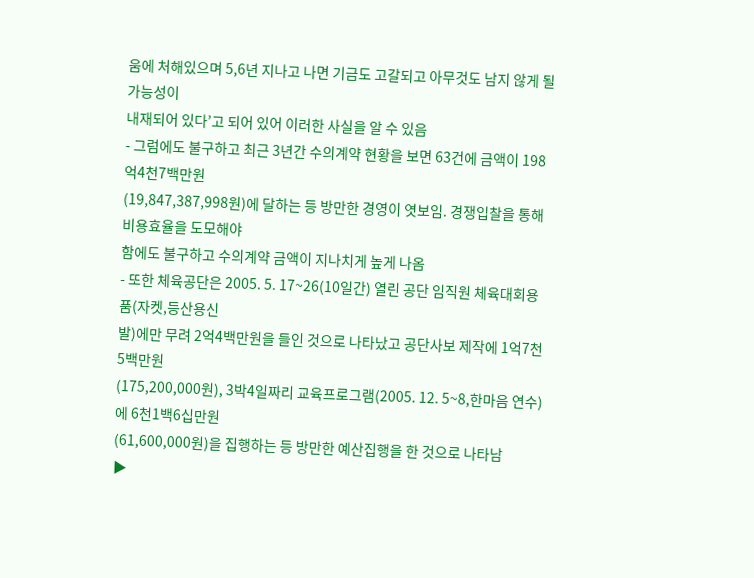움에 처해있으며 5,6년 지나고 나면 기금도 고갈되고 아무것도 남지 않게 될 가능성이
내재되어 있다’고 되어 있어 이러한 사실을 알 수 있음
- 그럼에도 불구하고 최근 3년간 수의계약 현황을 보면 63건에 금액이 198억4천7백만원
(19,847,387,998원)에 달하는 등 방만한 경영이 엿보임. 경쟁입찰을 통해 비용효율을 도모해야
함에도 불구하고 수의계약 금액이 지나치게 높게 나옴
- 또한 체육공단은 2005. 5. 17~26(10일간) 열린 공단 임직원 체육대회용품(자켓,등산용신
발)에만 무려 2억4백만원을 들인 것으로 나타났고 공단사보 제작에 1억7천5백만원
(175,200,000원), 3박4일짜리 교육프로그램(2005. 12. 5~8,한마음 연수)에 6천1백6십만원
(61,600,000원)을 집행하는 등 방만한 예산집행을 한 것으로 나타남
▶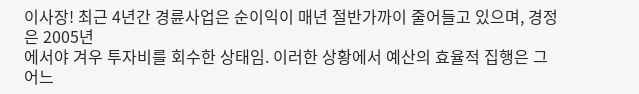이사장! 최근 4년간 경륜사업은 순이익이 매년 절반가까이 줄어들고 있으며, 경정은 2005년
에서야 겨우 투자비를 회수한 상태임. 이러한 상황에서 예산의 효율적 집행은 그 어느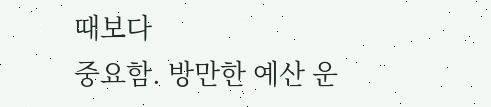때보다
중요함. 방만한 예산 운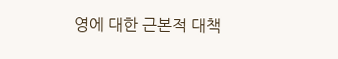영에 대한 근본적 대책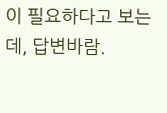이 필요하다고 보는데, 답변바람.